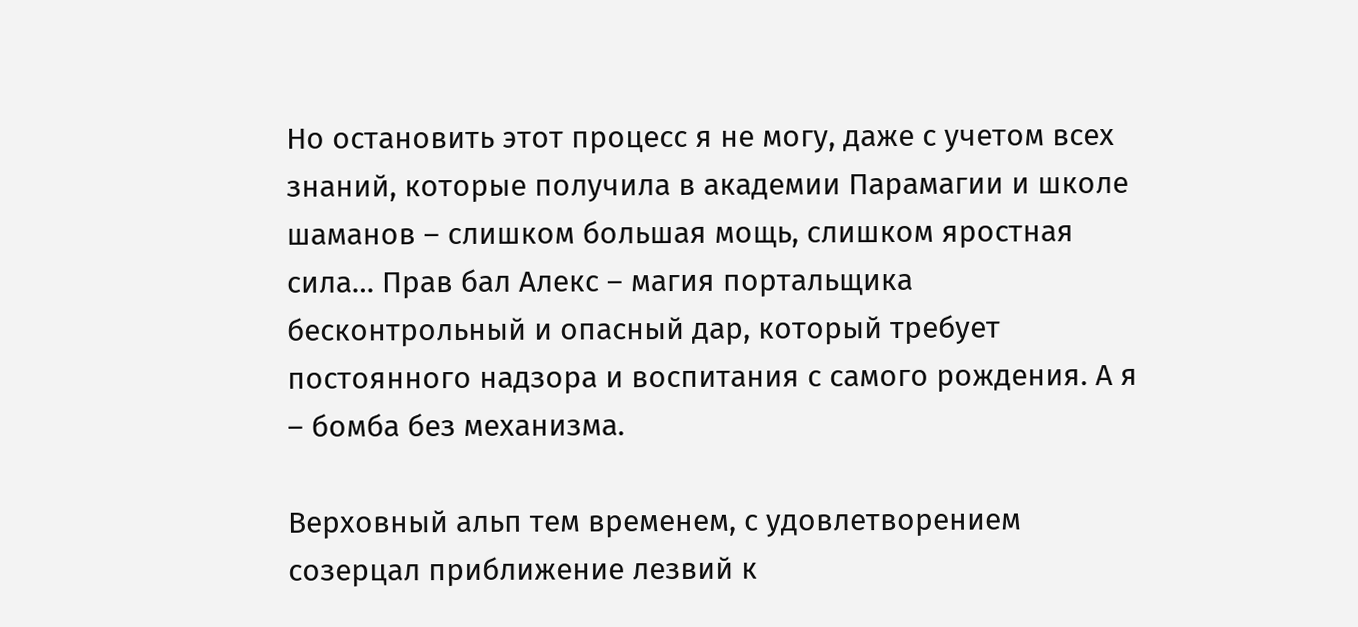Но остановить этот процесс я не могу, даже с учетом всех знаний, которые получила в академии Парамагии и школе шаманов – слишком большая мощь, слишком яростная сила… Прав бал Алекс – магия портальщика бесконтрольный и опасный дар, который требует постоянного надзора и воспитания с самого рождения. А я – бомба без механизма.

Верховный альп тем временем, с удовлетворением созерцал приближение лезвий к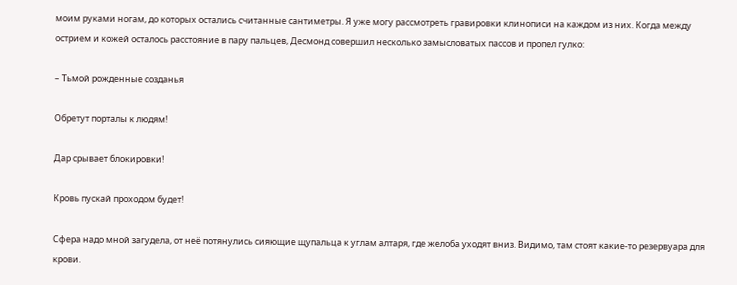моим руками ногам, до которых остались считанные сантиметры. Я уже могу рассмотреть гравировки клинописи на каждом из них. Когда между острием и кожей осталось расстояние в пару пальцев, Десмонд совершил несколько замысловатых пассов и пропел гулко:

– Тьмой рожденные созданья

Обретут порталы к людям!

Дар срывает блокировки!

Кровь пускай проходом будет!

Сфера надо мной загудела, от неё потянулись сияющие щупальца к углам алтаря, где желоба уходят вниз. Видимо, там стоят какие-то резервуара для крови.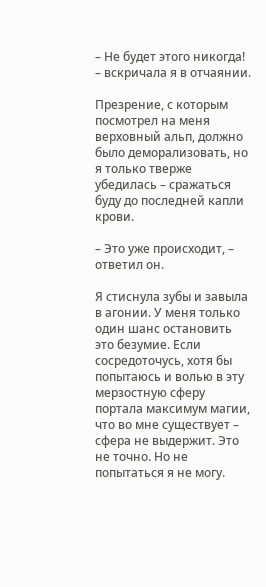– Не будет этого никогда! – вскричала я в отчаянии.

Презрение, с которым посмотрел на меня верховный альп, должно было деморализовать, но я только тверже убедилась – сражаться буду до последней капли крови.

– Это уже происходит, – ответил он.

Я стиснула зубы и завыла в агонии. У меня только один шанс остановить это безумие. Если сосредоточусь, хотя бы попытаюсь и волью в эту мерзостную сферу портала максимум магии, что во мне существует – сфера не выдержит. Это не точно. Но не попытаться я не могу.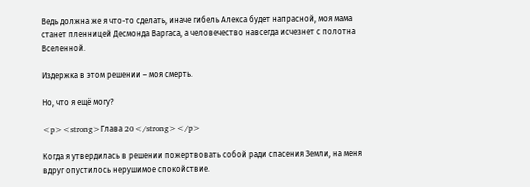Ведь должна же я что-то сделать, иначе гибель Алекса будет напрасной, моя мама станет пленницей Десмонда Варгаса, а человечество навсегда исчезнет с полотна Вселенной.

Издержка в этом решении – моя смерть.

Но, что я ещё могу?

<p><strong>Глава 20</strong></p>

Когда я утвердилась в решении пожертвовать собой ради спасения Земли, на меня вдруг опустилось нерушимое спокойствие.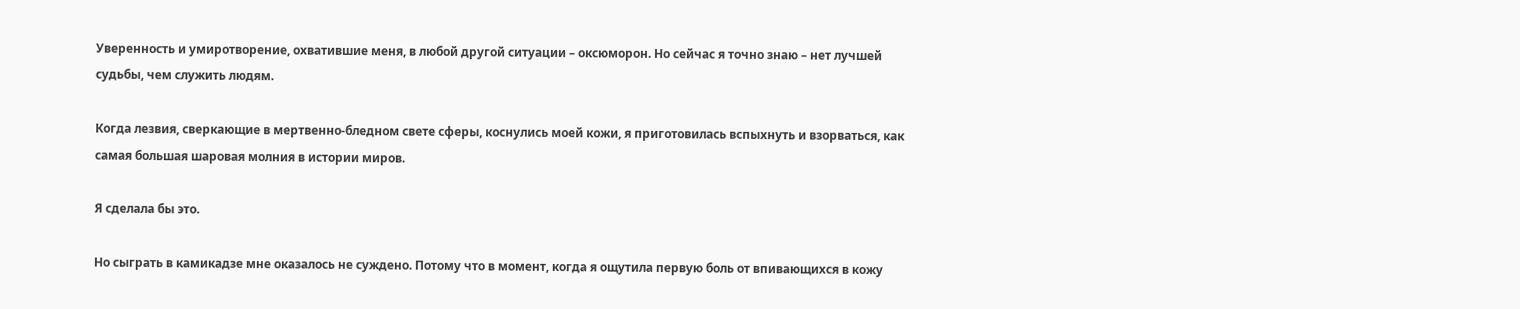Уверенность и умиротворение, охватившие меня, в любой другой ситуации – оксюморон. Но сейчас я точно знаю – нет лучшей судьбы, чем служить людям.

Когда лезвия, сверкающие в мертвенно-бледном свете сферы, коснулись моей кожи, я приготовилась вспыхнуть и взорваться, как самая большая шаровая молния в истории миров.

Я сделала бы это.

Но сыграть в камикадзе мне оказалось не суждено. Потому что в момент, когда я ощутила первую боль от впивающихся в кожу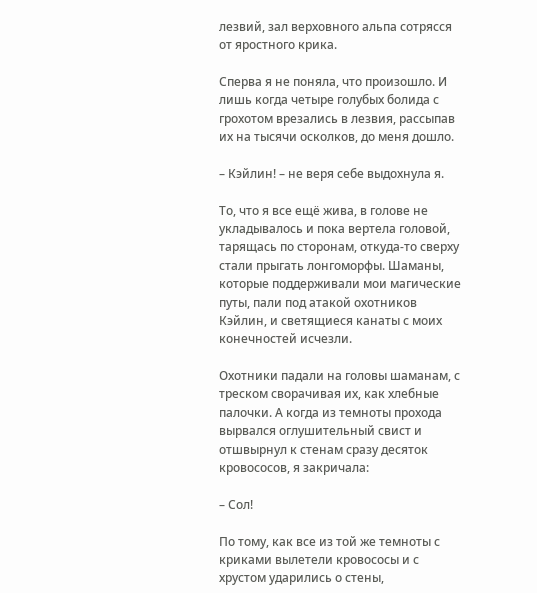лезвий, зал верховного альпа сотрясся от яростного крика.

Сперва я не поняла, что произошло. И лишь когда четыре голубых болида с грохотом врезались в лезвия, рассыпав их на тысячи осколков, до меня дошло.

– Кэйлин! – не веря себе выдохнула я.

То, что я все ещё жива, в голове не укладывалось и пока вертела головой, тарящась по сторонам, откуда-то сверху стали прыгать лонгоморфы. Шаманы, которые поддерживали мои магические путы, пали под атакой охотников Кэйлин, и светящиеся канаты с моих конечностей исчезли.

Охотники падали на головы шаманам, с треском сворачивая их, как хлебные палочки. А когда из темноты прохода вырвался оглушительный свист и отшвырнул к стенам сразу десяток кровососов, я закричала:

– Сол!

По тому, как все из той же темноты с криками вылетели кровососы и с хрустом ударились о стены,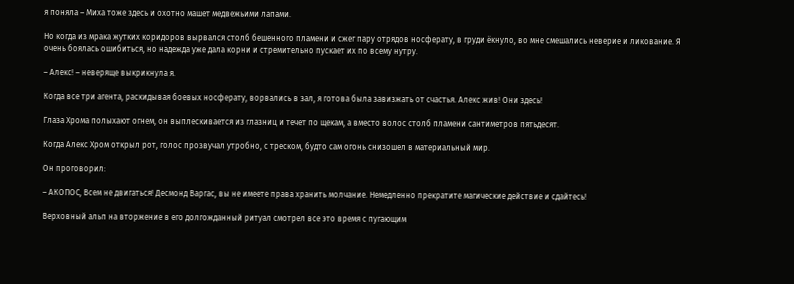я поняла – Миха тоже здесь и охотно машет медвежьими лапами.

Но когда из мрака жутких коридоров вырвался столб бешенного пламени и сжег пару отрядов носферату, в груди ёкнуло, во мне смешались неверие и ликование. Я очень боялась ошибиться, но надежда уже дала корни и стремительно пускает их по всему нутру.

– Алекс! – неверяще выкрикнула я.

Когда все три агента, раскидывая боевых носферату, ворвались в зал, я готова была завизжать от счастья. Алекс жив! Они здесь!

Глаза Хрома полыхают огнем, он выплескивается из глазниц и течет по щекам, а вместо волос столб пламени сантиметров пятьдесят.

Когда Алекс Хром открыл рот, голос прозвучал утробно, с треском, будто сам огонь снизошел в материальный мир.

Он проговорил:

– АКОПОС, Всем не двигаться! Десмонд Варгас, вы не имеете права хранить молчание. Немедленно прекратите магические действие и сдайтесь!

Верховный альп на вторжение в его долгожданный ритуал смотрел все это время с пугающим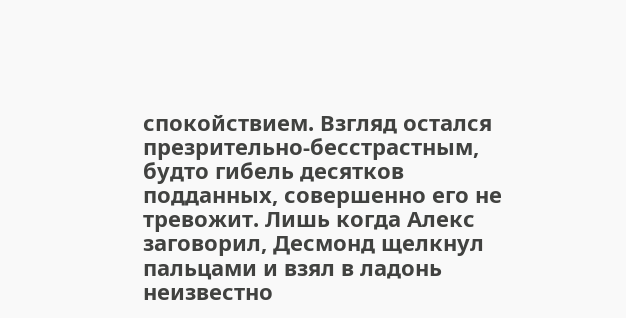спокойствием. Взгляд остался презрительно-бесстрастным, будто гибель десятков подданных, совершенно его не тревожит. Лишь когда Алекс заговорил, Десмонд щелкнул пальцами и взял в ладонь неизвестно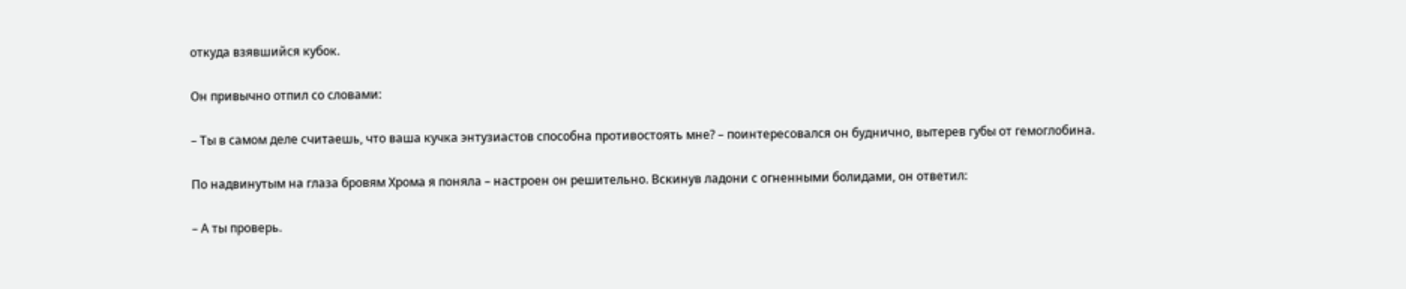откуда взявшийся кубок.

Он привычно отпил со словами:

– Ты в самом деле считаешь, что ваша кучка энтузиастов способна противостоять мне? – поинтересовался он буднично, вытерев губы от гемоглобина.

По надвинутым на глаза бровям Хрома я поняла – настроен он решительно. Вскинув ладони с огненными болидами, он ответил:

– А ты проверь.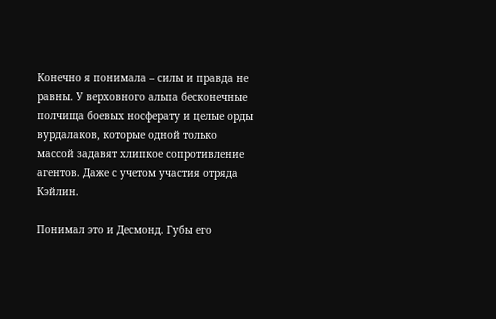Конечно я понимала – силы и правда не равны. У верховного альпа бесконечные полчища боевых носферату и целые орды вурдалаков, которые одной только массой задавят хлипкое сопротивление агентов. Даже с учетом участия отряда Кэйлин.

Понимал это и Десмонд. Губы его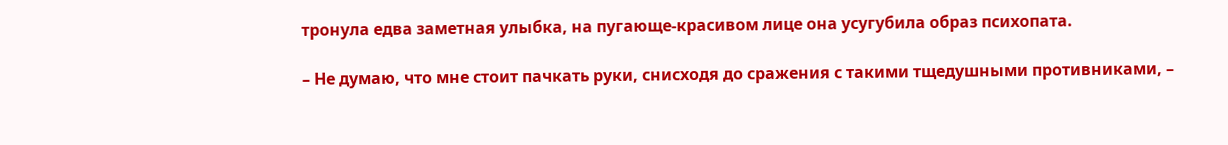тронула едва заметная улыбка, на пугающе-красивом лице она усугубила образ психопата.

– Не думаю, что мне стоит пачкать руки, снисходя до сражения с такими тщедушными противниками, –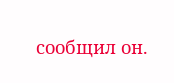сообщил он.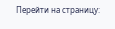Перейти на страницу: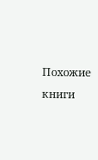Похожие книги